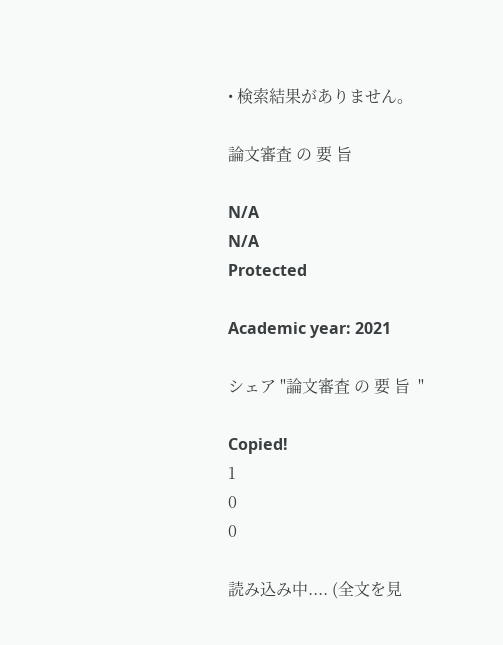• 検索結果がありません。

論文審査 の 要 旨

N/A
N/A
Protected

Academic year: 2021

シェア "論文審査 の 要 旨  "

Copied!
1
0
0

読み込み中.... (全文を見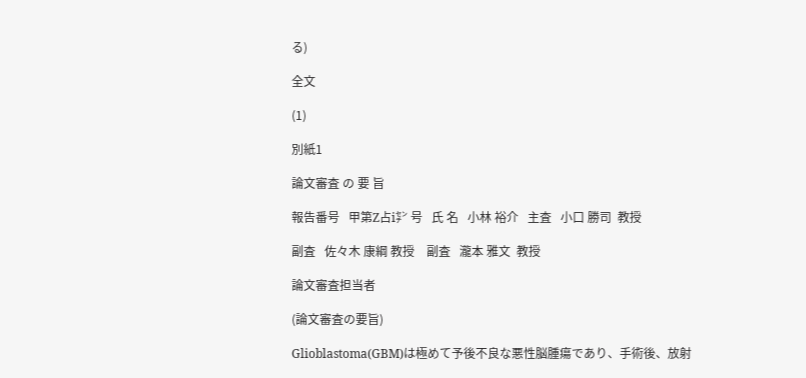る)

全文

(1)

別紙1

論文審査 の 要 旨

報告番号   甲第Z占i㌢ 号   氏 名   小林 裕介   主査   小口 勝司  教授

副査   佐々木 康綱 教授    副査   瀧本 雅文  教授

論文審査担当者

(論文審査の要旨)

Glioblastoma(GBM)は極めて予後不良な悪性脳腫瘍であり、手術後、放射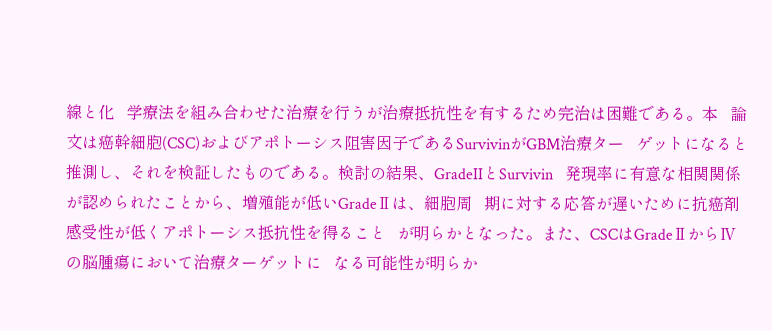線と化   学療法を組み合わせた治療を行うが治療抵抗性を有するため完治は困難である。本   論文は癌幹細胞(CSC)およびアポトーシス阻害因子であるSurvivinがGBM治療ター   ゲットになると推測し、それを検証したものである。検討の結果、GradeIIとSurvivin   発現率に有意な相関関係が認められたことから、増殖能が低いGradeⅡは、細胞周   期に対する応答が遅いために抗癌剤感受性が低くアポトーシス抵抗性を得ること   が明らかとなった。また、CSCはGradeⅡからⅣの脳腫瘍において治療ターゲットに   なる可能性が明らか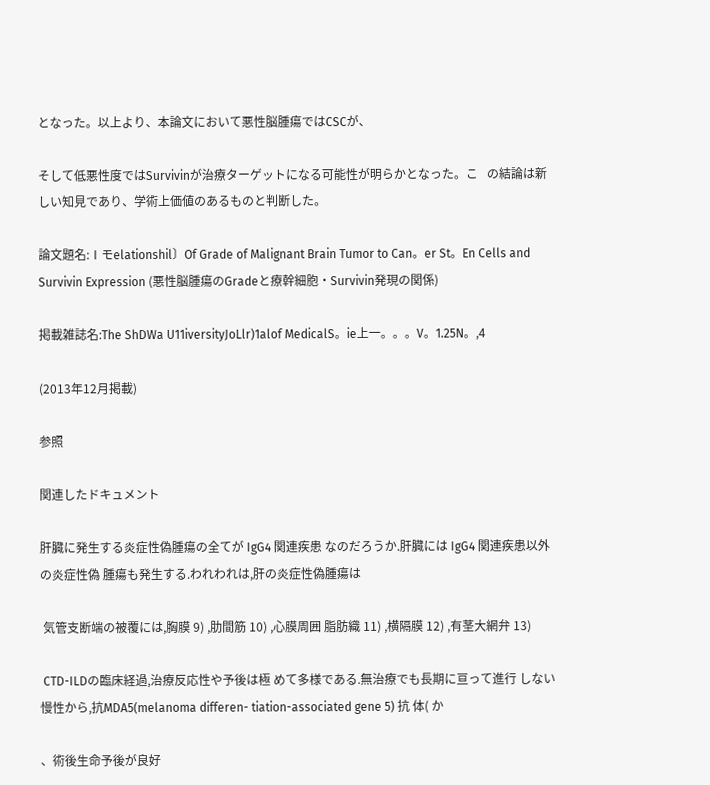となった。以上より、本論文において悪性脳腫瘍ではCSCが、

そして低悪性度ではSurvivinが治療ターゲットになる可能性が明らかとなった。こ   の結論は新しい知見であり、学術上価値のあるものと判断した。

論文題名:Ⅰモelationshil〕Of Grade of Malignant Brain Tumor to Can。er St。En Cells and   Survivin Expression (悪性脳腫瘍のGradeと療幹細胞・Survivin発現の関係)

掲載雑誌名:The ShDWa U11iversityJoLlr)1alof MedicalS。ie上一。。。V。1.25N。,4

(2013年12月掲載)

参照

関連したドキュメント

肝臓に発生する炎症性偽腫瘍の全てが IgG4 関連疾患 なのだろうか.肝臓には IgG4 関連疾患以外の炎症性偽 腫瘍も発生する.われわれは,肝の炎症性偽腫瘍は

 気管支断端の被覆には,胸膜 9) ,肋間筋 10) ,心膜周囲 脂肪織 11) ,横隔膜 12) ,有茎大網弁 13)

 CTD-ILDの臨床経過,治療反応性や予後は極 めて多様である.無治療でも長期に亘って進行 しない慢性から,抗MDA5(melanoma differen- tiation-associated gene 5) 抗 体( か

、術後生命予後が良好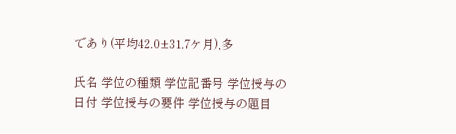であり(平均42.0±31.7ケ月),多

氏名 学位の種類 学位記番号 学位授与の日付 学位授与の要件 学位授与の題目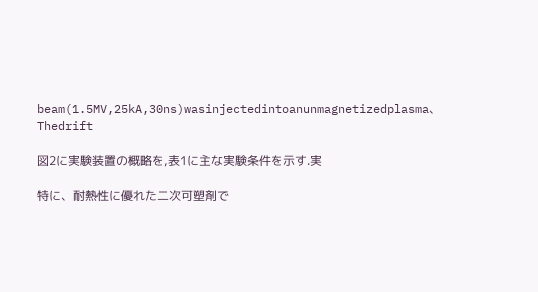beam(1.5MV,25kA,30ns)wasinjectedintoanunmagnetizedplasma、Thedrift

図2に実験装置の概略を,表1に主な実験条件を示す.実

特に、耐熱性に優れた二次可塑剤で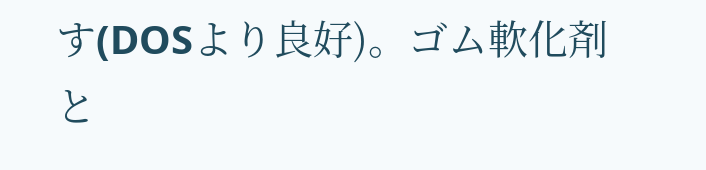す(DOSより良好)。ゴム軟化剤と